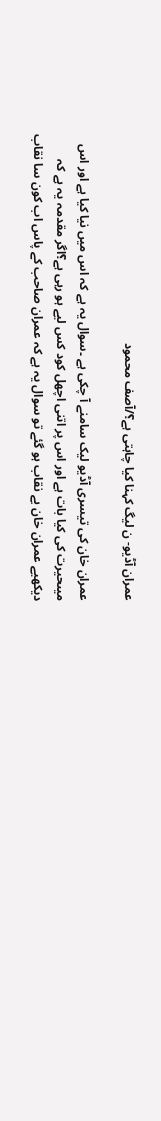عمران آڈیو- ن لیگ کہنا کیا چاہتی ہے؟/آصف محمود

عمران خان کی تیسری آڈیو لیک سامنے آ چکی ہے ۔سوال یہ ہے کہ اس میں نیا کیا ہے اور اس میںحیرت کی کیا بات ہے اور اس پر اتنی اچھل کود کس لیے ہو رہی ہے؟اگر مقدمہ یہ ہے کہ دیکھیے عمران خان بے نقاب ہو گئے تو سوال یہ ہے کہ عمران صاحب کے پاس اب کون سا نقاب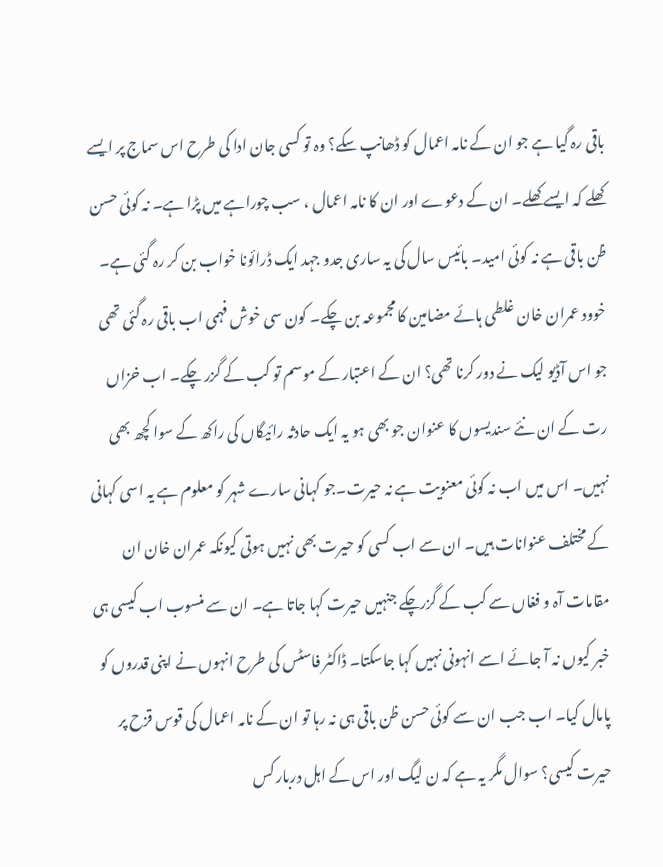باقی رہ گیا ہے جو ان کے نامہ اعمال کو ڈھانپ سکے؟ وہ تو کسی جان ادا کی طرح اس سماج پر ایسے کھلے کہ ایسے کھلے۔ ان کے دعوے اور ان کا نامہ اعمال ، سب چوراہے میں پڑا ہے۔ نہ کوئی حسن ظن باقی ہے نہ کوئی امید۔ بائیس سال کی یہ ساری جدو جہد ایک ڈرائونا خواب بن کر رہ گئی ہے۔ خوود عمران خان غلطی ہائے مضامین کا مجموعہ بن چکے۔ کون سی خوش فہمی اب باقی رہ گئی تھی جو اس آڈیو لیک نے دور کرنا تھی؟ ان کے اعتبار کے موسم تو کب کے گزر چکے۔ اب خزاں رت کے ان نئے سندیسوں کا عنوان جو بھی ہو یہ ایک حادثہ رائیگاں کی راکھ کے سوا کچھ بھی نہیں۔ اس میں اب نہ کوئی معنویت ہے نہ حیرت۔جو کہانی سارے شہر کو معلوم ہے یہ اسی کہانی کے مختلف عنوانات ہیں۔ ان سے اب کسی کو حیرت بھی نہیں ہوتی کیونکہ عمران خان ان مقامات آہ و فغاں سے کب کے گزرچکے جنہیں حیرت کہا جاتا ہے۔ ان سے منسوب اب کیسی ہی خبر کیوں نہ آ جائے اسے انہونی نہیں کہا جاسکتا۔ ڈاکٹر فاسٹس کی طرح انہوں نے اپنی قدروں کو پامال کیا۔ اب جب ان سے کوئی حسن ظن باقی ہی نہ رہا تو ان کے نامہ اعمال کی قوس قزح پر حیرت کیسی؟ سوال مگر یہ ہے کہ ن لیگ اور اس کے اہل دربار کس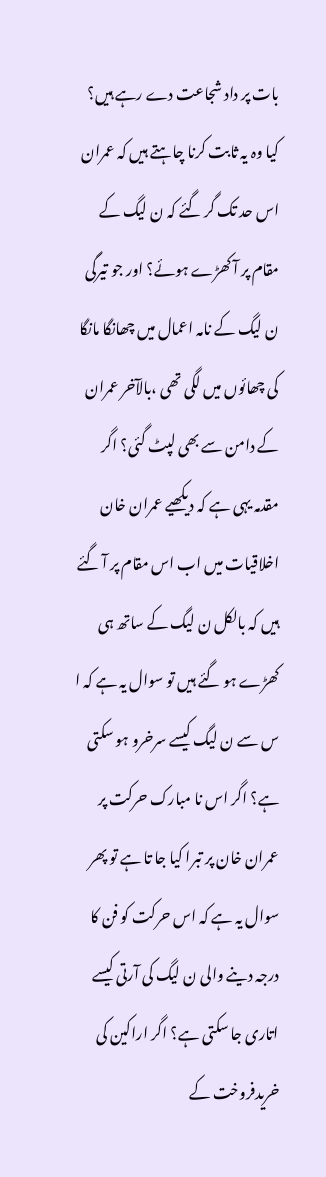بات پر داد شجاعت دے رہے ہیں؟ کیا وہ یہ ثابت کرنا چاہتے ہیں کہ عمران اس حد تک گر گئے کہ ن لیگ کے مقام پر آ کھڑے ہوئے؟ اور جو تیرگی ن لیگ کے نامہ اعمال میں چھانگا مانگا کی چھائوں میں لگی تھی ،بالآخر عمران کے دامن سے بھی لپٹ گئی؟ اگر مقدمہ یہی ہے کہ دیکھیے عمران خان اخلاقیات میں اب اس مقام پر آ گئے ہیں کہ بالکل ن لیگ کے ساتھ ہی کھڑے ہو گئے ہیں تو سوال یہ ہے کہ ا س سے ن لیگ کیسے سرخرو ہو سکتی ہے؟ اگر اس نا مبارک حرکت پر عمران خان پر تبرا کیا جا تا ہے تو پھر سوال یہ ہے کہ اس حرکت کو فن کا درجہ دینے والی ن لیگ کی آرتی کیسے اتاری جا سکتی ہے؟ اگر اراکین کی خریدفروخت کے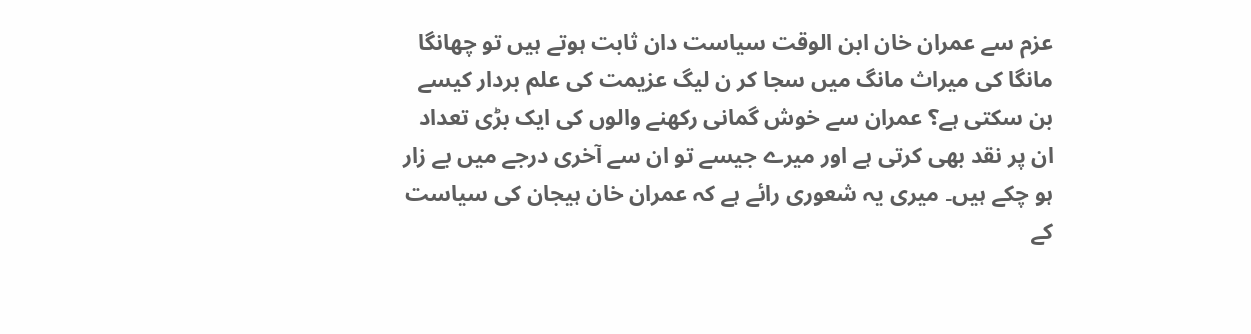عزم سے عمران خان ابن الوقت سیاست دان ثابت ہوتے ہیں تو چھانگا مانگا کی میراث مانگ میں سجا کر ن لیگ عزیمت کی علم بردار کیسے بن سکتی ہے؟ عمران سے خوش گمانی رکھنے والوں کی ایک بڑی تعداد ان پر نقد بھی کرتی ہے اور میرے جیسے تو ان سے آخری درجے میں بے زار ہو چکے ہیں۔ میری یہ شعوری رائے ہے کہ عمران خان ہیجان کی سیاست کے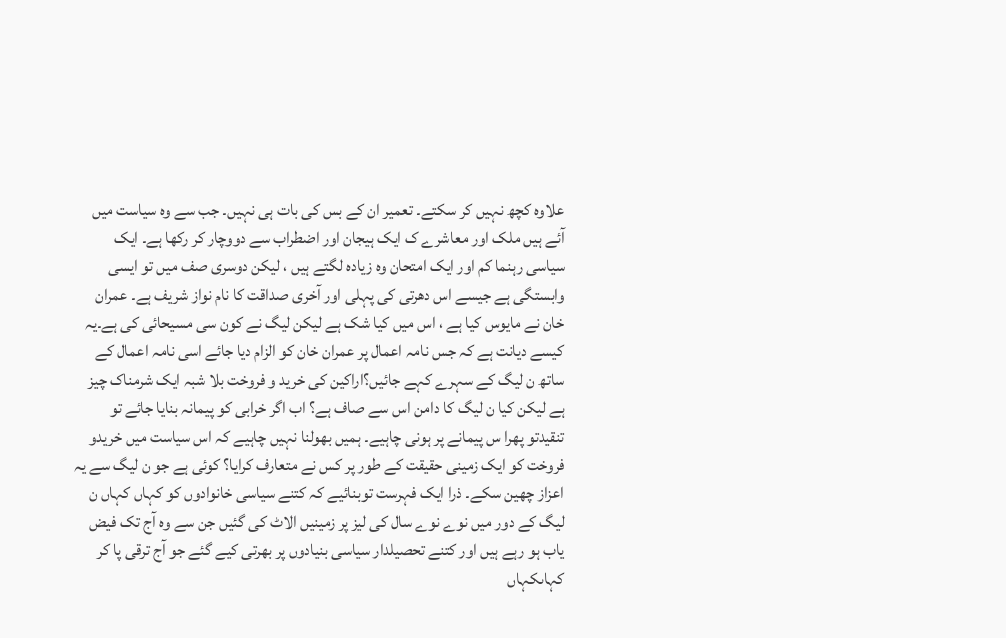علاوہ کچھ نہیں کر سکتے۔ تعمیر ان کے بس کی بات ہی نہیں۔ جب سے وہ سیاست میں آئے ہیں ملک اور معاشرے ک ایک ہیجان اور اضطراب سے دووچار کر رکھا ہے۔ ایک سیاسی رہنما کم اور ایک امتحان وہ زیادہ لگتے ہیں ، لیکن دوسری صف میں تو ایسی وابستگی ہے جیسے اس دھرتی کی پہلی اور آخری صداقت کا نام نواز شریف ہے۔ عمران خان نے مایوس کیا ہے ، اس میں کیا شک ہے لیکن لیگ نے کون سی مسیحائی کی ہے۔یہ کیسے دیانت ہے کہ جس نامہ اعمال پر عمران خان کو الزام دیا جائے اسی نامہ اعمال کے ساتھ ن لیگ کے سہرے کہے جائیں؟اراکین کی خرید و فروخت بلا شبہ ایک شرمناک چیز ہے لیکن کیا ن لیگ کا دامن اس سے صاف ہے؟ اب اگر خرابی کو پیمانہ بنایا جائے تو تنقیدتو پھرا س پیمانے پر ہونی چاہیے۔ ہمیں بھولنا نہیں چاہیے کہ اس سیاست میں خریدو فروخت کو ایک زمینی حقیقت کے طور پر کس نے متعارف کرایا؟ کوئی ہے جو ن لیگ سے یہ اعزاز چھین سکے۔ ذرا ایک فہرست توبنائیے کہ کتنے سیاسی خانوادوں کو کہاں کہاں ن لیگ کے دور میں نوے نوے سال کی لیز پر زمینیں الاٹ کی گئیں جن سے وہ آج تک فیض یاب ہو رہے ہیں اور کتنے تحصیلدار سیاسی بنیادوں پر بھرتی کیے گئے جو آج ترقی پا کر کہاںکہاں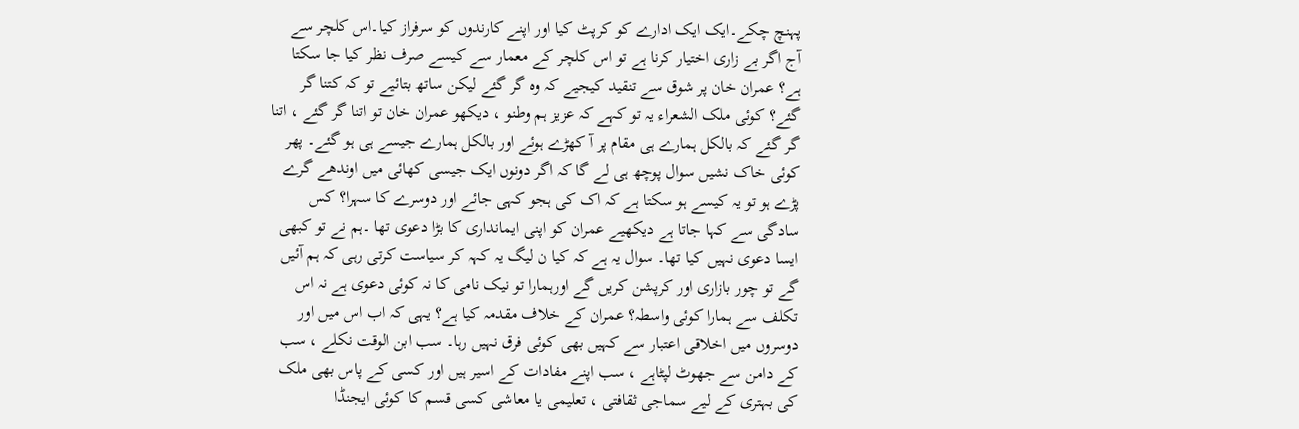پہنچ چکے۔ایک ایک ادارے کو کرپٹ کیا اور اپنے کارندوں کو سرفراز کیا۔اس کلچر سے آج اگر بے زاری اختیار کرنا ہے تو اس کلچر کے معمار سے کیسے صرف نظر کیا جا سکتا ہے؟ عمران خان پر شوق سے تنقید کیجیے کہ وہ گر گئے لیکن ساتھ بتائیے تو کہ کتنا گر گئے؟ کوئی ملک الشعراء یہ تو کہے کہ عزیز ہم وطنو ، دیکھو عمران خان تو اتنا گر گئے ، اتنا گر گئے کہ بالکل ہمارے ہی مقام پر آ کھڑے ہوئے اور بالکل ہمارے جیسے ہی ہو گئے۔ پھر کوئی خاک نشیں سوال پوچھ ہی لے گا کہ اگر دونوں ایک جیسی کھائی میں اوندھے گرے پڑے ہو تو یہ کیسے ہو سکتا ہے کہ اک کی ہجو کہی جائے اور دوسرے کا سہرا؟ کس سادگی سے کہا جاتا ہے دیکھیے عمران کو اپنی ایمانداری کا بڑا دعوی تھا ۔ہم نے تو کبھی ایسا دعوی نہیں کیا تھا۔ سوال یہ ہے کہ کیا ن لیگ یہ کہہ کر سیاست کرتی رہی کہ ہم آئیں گے تو چور بازاری اور کرپشن کریں گے اورہمارا تو نیک نامی کا نہ کوئی دعوی ہے نہ اس تکلف سے ہمارا کوئی واسطہ؟ عمران کے خلاف مقدمہ کیا ہے؟ یہی کہ اب اس میں اور دوسروں میں اخلاقی اعتبار سے کہیں بھی کوئی فرق نہیں رہا۔ سب ابن الوقت نکلے ، سب کے دامن سے جھوٹ لپٹاہے ، سب اپنے مفادات کے اسیر ہیں اور کسی کے پاس بھی ملک کی بہتری کے لیے سماجی ثقافتی ، تعلیمی یا معاشی کسی قسم کا کوئی ایجنڈا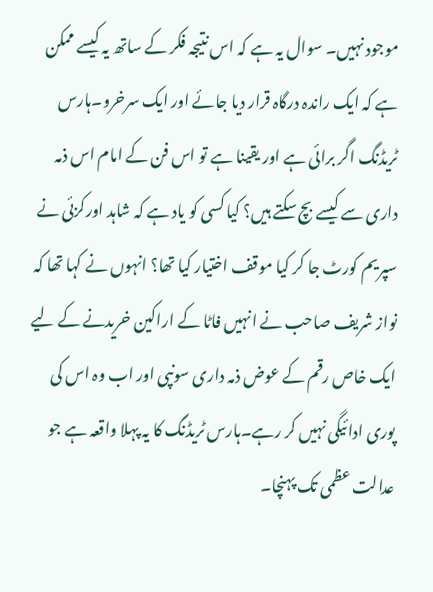موجود نہیں۔ سوال یہ ہے کہ اس نتیجہ فکر کے ساتھ یہ کیسے ممکن ہے کہ ایک راندہ درگاہ قرار دیا جائے اور ایک سرخرو۔ہارس ٹریڈنگ اگر برائی ہے اور یقینا ہے تو اس فن کے امام اس ذمہ داری سے کیسے بچ سکتے ہیں؟ کیا کسی کو یاد ہے کہ شاہد اورکزئی نے سپریم کورٹ جا کر کیا موقف اختیار کیا تھا؟ انہوں نے کہا تھا کہ نواز شریف صاحب نے انہیں فاٹا کے اراکین خریدنے کے لیے ایک خاص رقم کے عوض ذمہ داری سونپی اور اب وہ اس کی پوری ادائیگی نہیں کر رہے۔ہارس ٹریڈنگ کا یہ پہلا واقعہ ہے جو عدالت عظمی تک پہنچا۔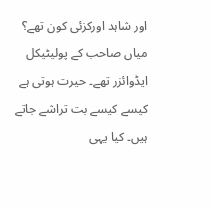اور شاہد اورکزئی کون تھے؟ میاں صاحب کے پولیٹیکل ایڈوائزر تھے۔ حیرت ہوتی ہے کیسے کیسے بت تراشے جاتے ہیں۔ کیا یہی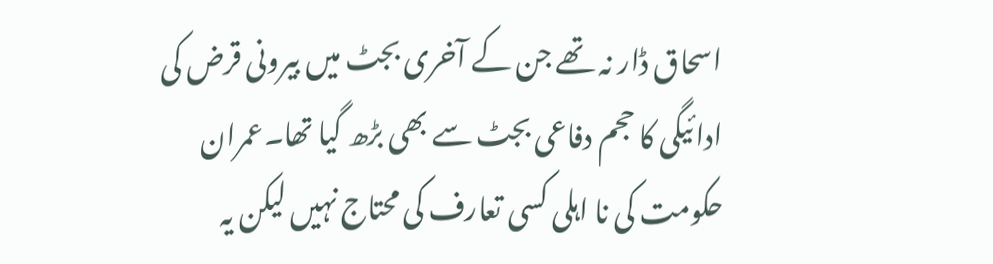اسحاق ڈار نہ تھے جن کے آخری بجٹ میں بیرونی قرض کی ادائیگی کا حجم دفاعی بجٹ سے بھی بڑھ گیا تھا۔عمران حکومت کی نا اہلی کسی تعارف کی محتاج نہیں لیکن یہ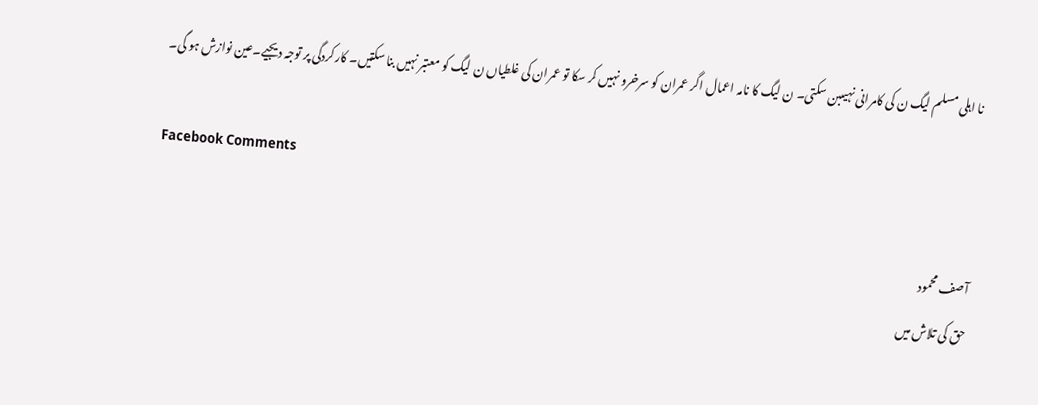نا اہلی مسلم لیگ ن کی کامرانی نہیںبن سکتی۔ ن لیگ کا نامہ اعمال اگر عمران کو سرخرو نہیں کر سکا تو عمران کی غلطیاں ن لیگ کو معتبر نہیں بنا سکتیں۔ کارکردگی پر توجہ دیجیے۔عین نوازش ہو گی۔

Facebook Comments

آصف محمود
حق کی تلاش میں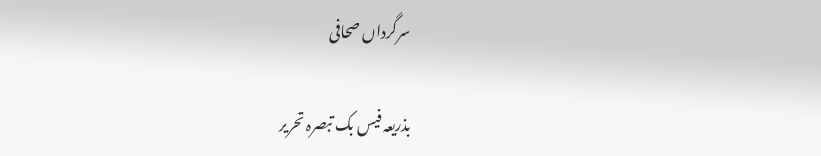سرگرداں صحافی

بذریعہ فیس بک تبصرہ تحریر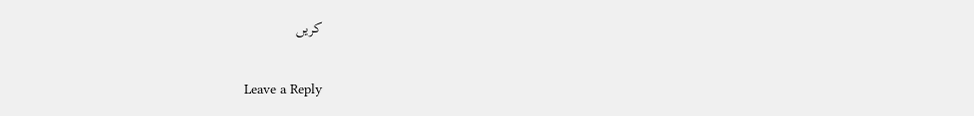کریں

Leave a Reply